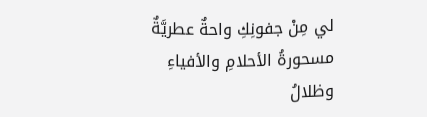لي مِنْ جفونِكِ واحةٌ عطريَّةٌ
مسحورةُ الأحلامِ والأفياءِ
وظلالُ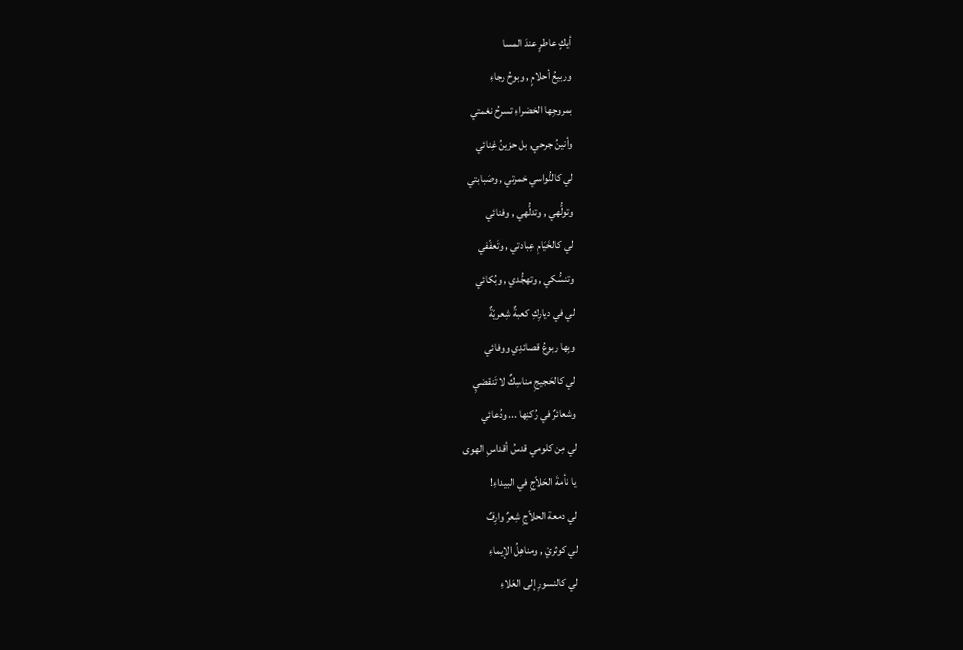أيكٍ عاطرٍ عندَ المسا
وربيعُ أحلامٍ , وبوحُ رجاءِ
بمروجِها الخضراءِ تسرحُ نغمتي
وأنينُ جرحي, بل حزينُ غِنائي
لي كالنُّواسي خمرتي , وصَبابتي
وتولُّهي , وتدلُّهي , وفنائي
لي كالخَيَامِ عِبادتي , وتَعفّفي
وتنسُّكي , وتهجُّدي , وبُكائي
لي في ديارِكِ كعبةٌ شِعريّةٌ
وبِها ربوعُ قصائدِي ووفائي
لي كالحَجيجِ مناسِكٌ لا تَنقضيِ
وشعائرٌ في رُكنِها ... ودُعائي
لي مِن كلومي قدسُ أقداسِ الهوى
يا نأمةَ الحَلاّجِ في البيداءِ!
لي دمعة الحلاّجِ شِعرٌ وارِفٌ
لي كوثريْ , ومناهِلُ الإيماءِ
لي كالنسورِ إلى العَلاءِ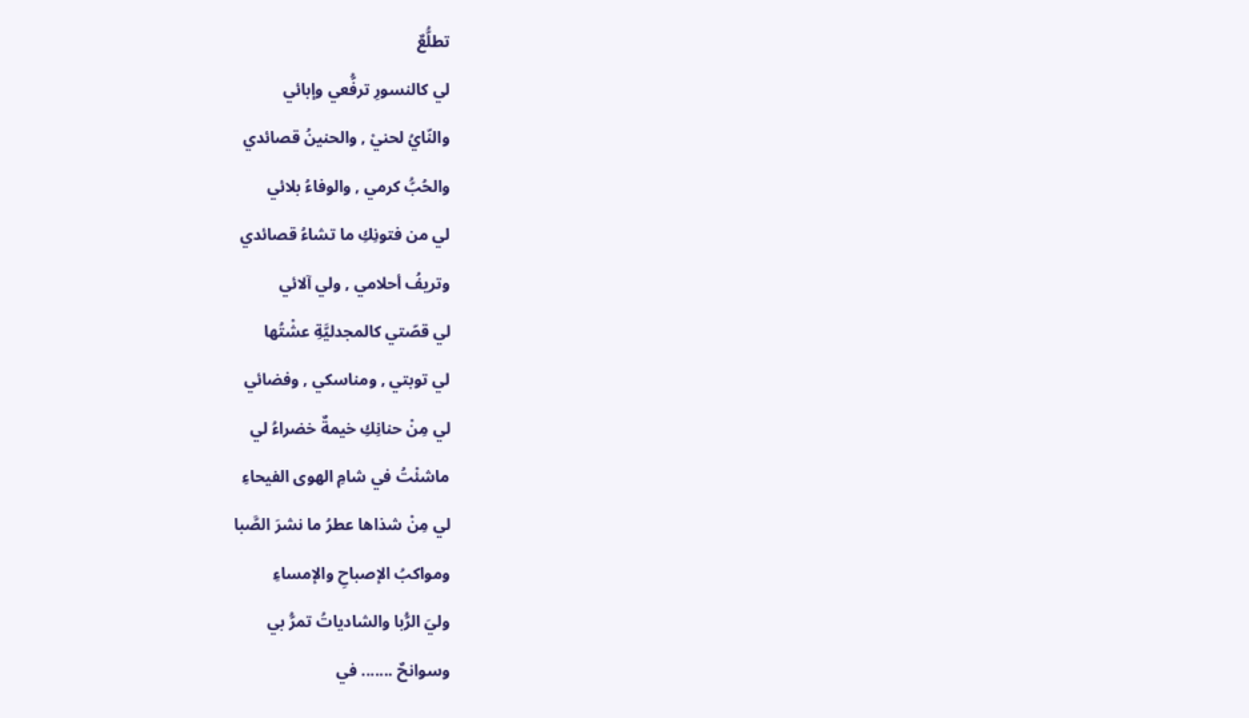تطلُّعٌ
لي كالنسورِ ترفُّعي وإبائي
والنّايُ لحنيْ , والحنينُ قصائدي
والحُبُّ كرمي , والوفاءُ بلائي
لي من فتونِكِ ما تشاءُ قصائدي
وتريفُ أحلامي , ولي آلائي
لي قصّتي كالمجدليَّةِ عشْتُها
لي توبتي , ومناسكي , وفضائي
لي مِنْ حنانِكِ خيمةٌ خضراءُ لي
ماشئْتُ في شامِ الهوى الفيحاءِ
لي مِنْ شذاها عطرُ ما نشرَ الصَّبا
ومواكبُ الإصباحِ والإمساءِ
وليَ الرُّبا والشادياتُ تمرُّ بي
وسوانحٌ ....... في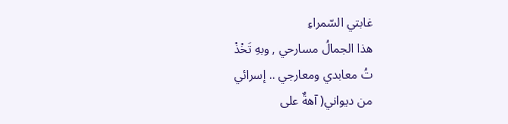غابتي السّمراءِ
هذا الجمالُ مسارحي , وبهِ تَخْذْ
تُ معابدي ومعارجي .. إسرائي
من ديواني( آهةٌ على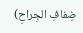ضِفافِ الجِراحِ)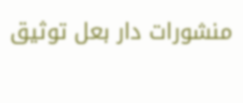منشورات دار بعل توثيق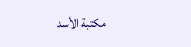مكتبة الأسد